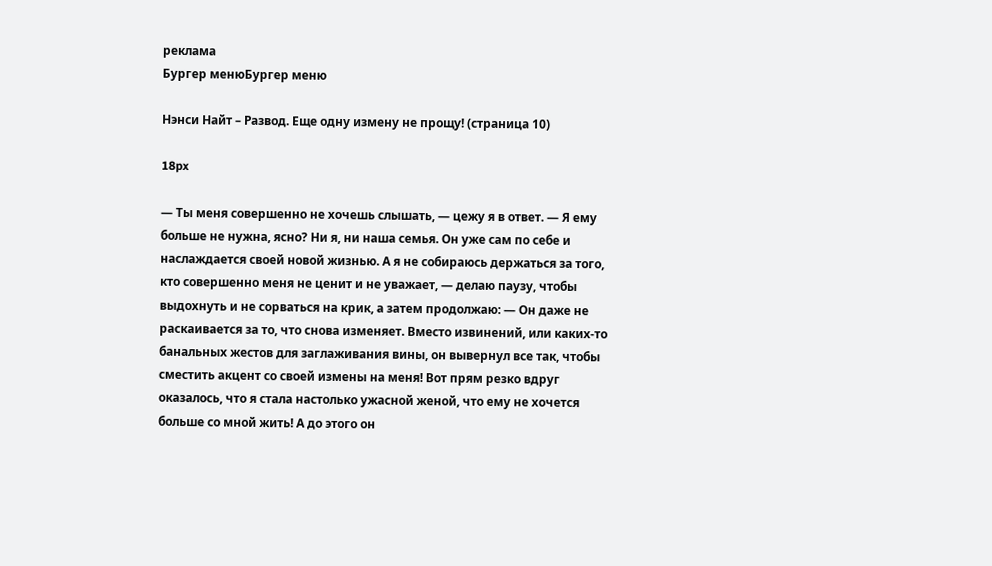реклама
Бургер менюБургер меню

Нэнси Найт – Развод. Еще одну измену не прощу! (страница 10)

18px

— Ты меня совершенно не хочешь слышать, — цежу я в ответ. — Я ему больше не нужна, ясно? Ни я, ни наша семья. Он уже сам по себе и наслаждается своей новой жизнью. А я не собираюсь держаться за того, кто совершенно меня не ценит и не уважает, — делаю паузу, чтобы выдохнуть и не сорваться на крик, а затем продолжаю: — Он даже не раскаивается за то, что снова изменяет. Вместо извинений, или каких-то банальных жестов для заглаживания вины, он вывернул все так, чтобы сместить акцент со своей измены на меня! Вот прям резко вдруг оказалось, что я стала настолько ужасной женой, что ему не хочется больше со мной жить! А до этого он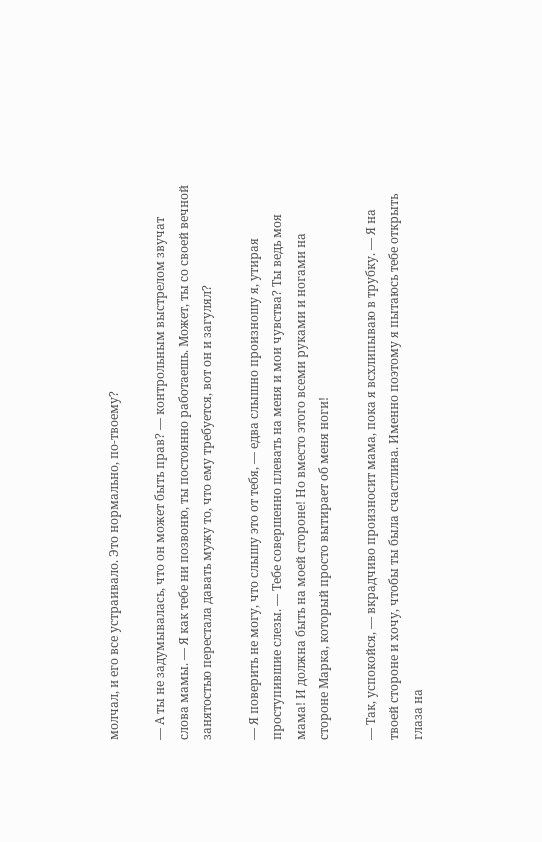молчал, и его все устраивало. Это нормально, по-твоему?

— А ты не задумывалась, что он может быть прав? — контрольным выстрелом звучат слова мамы. — Я как тебе ни позвоню, ты постоянно работаешь. Может, ты со своей вечной занятостью перестала давать мужу то, что ему требуется, вот он и загулял?

— Я поверить не могу, что слышу это от тебя, — едва слышно произношу я, утирая проступившие слезы. — Тебе совершенно плевать на меня и мои чувства? Ты ведь моя мама! И должна быть на моей стороне! Но вместо этого всеми руками и ногами на стороне Марка, который просто вытирает об меня ноги!

— Так, успокойся, — вкрадчиво произносит мама, пока я всхлипываю в трубку. — Я на твоей стороне и хочу, чтобы ты была счастлива. Именно поэтому я пытаюсь тебе открыть глаза на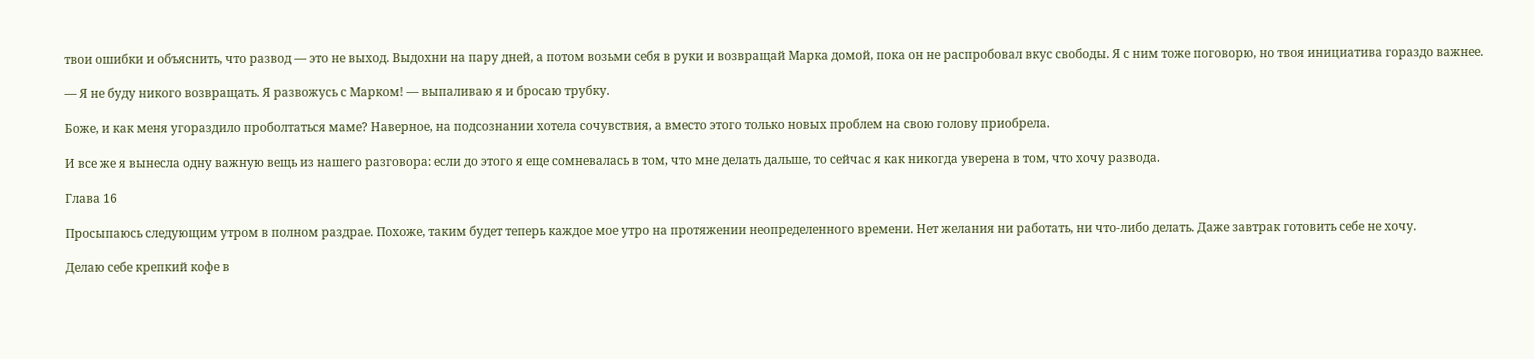твои ошибки и объяснить, что развод — это не выход. Выдохни на пару дней, а потом возьми себя в руки и возвращай Марка домой, пока он не распробовал вкус свободы. Я с ним тоже поговорю, но твоя инициатива гораздо важнее.

— Я не буду никого возвращать. Я развожусь с Марком! — выпаливаю я и бросаю трубку.

Боже, и как меня угораздило проболтаться маме? Наверное, на подсознании хотела сочувствия, а вместо этого только новых проблем на свою голову приобрела.

И все же я вынесла одну важную вещь из нашего разговора: если до этого я еще сомневалась в том, что мне делать дальше, то сейчас я как никогда уверена в том, что хочу развода.

Глава 16

Просыпаюсь следующим утром в полном раздрае. Похоже, таким будет теперь каждое мое утро на протяжении неопределенного времени. Нет желания ни работать, ни что-либо делать. Даже завтрак готовить себе не хочу.

Делаю себе крепкий кофе в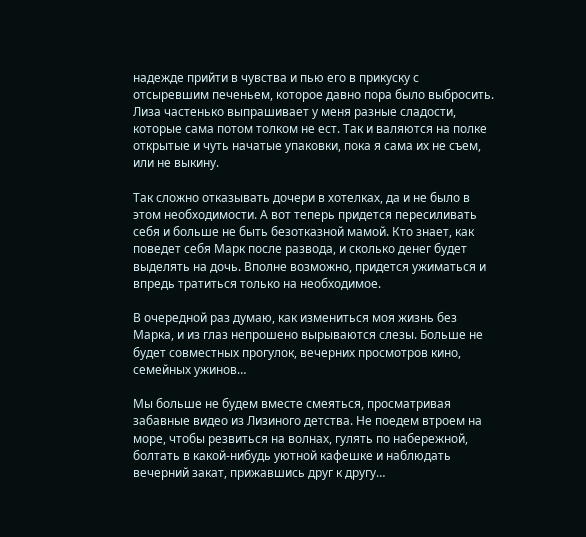надежде прийти в чувства и пью его в прикуску с отсыревшим печеньем, которое давно пора было выбросить. Лиза частенько выпрашивает у меня разные сладости, которые сама потом толком не ест. Так и валяются на полке открытые и чуть начатые упаковки, пока я сама их не съем, или не выкину.

Так сложно отказывать дочери в хотелках, да и не было в этом необходимости. А вот теперь придется пересиливать себя и больше не быть безотказной мамой. Кто знает, как поведет себя Марк после развода, и сколько денег будет выделять на дочь. Вполне возможно, придется ужиматься и впредь тратиться только на необходимое.

В очередной раз думаю, как измениться моя жизнь без Марка, и из глаз непрошено вырываются слезы. Больше не будет совместных прогулок, вечерних просмотров кино, семейных ужинов…

Мы больше не будем вместе смеяться, просматривая забавные видео из Лизиного детства. Не поедем втроем на море, чтобы резвиться на волнах, гулять по набережной, болтать в какой-нибудь уютной кафешке и наблюдать вечерний закат, прижавшись друг к другу…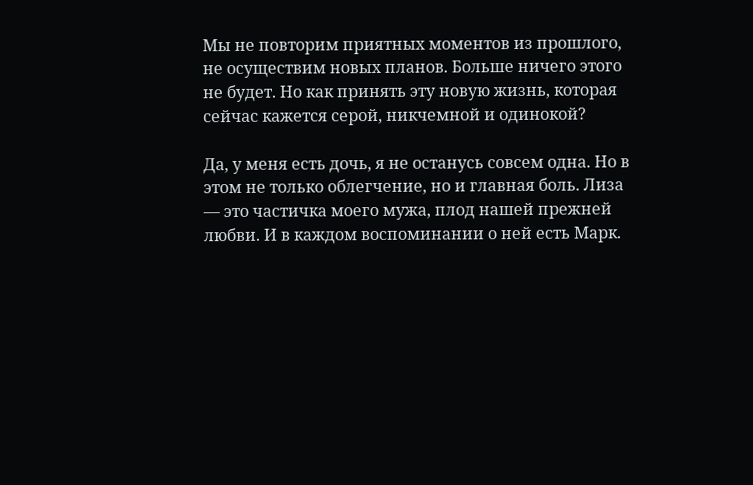Мы не повторим приятных моментов из прошлого, не осуществим новых планов. Больше ничего этого не будет. Но как принять эту новую жизнь, которая сейчас кажется серой, никчемной и одинокой?

Да, у меня есть дочь, я не останусь совсем одна. Но в этом не только облегчение, но и главная боль. Лиза — это частичка моего мужа, плод нашей прежней любви. И в каждом воспоминании о ней есть Марк.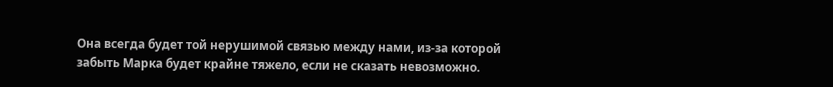Она всегда будет той нерушимой связью между нами, из-за которой забыть Марка будет крайне тяжело, если не сказать невозможно.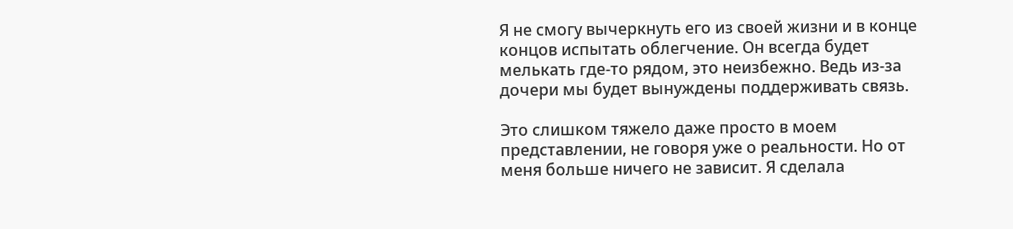Я не смогу вычеркнуть его из своей жизни и в конце концов испытать облегчение. Он всегда будет мелькать где-то рядом, это неизбежно. Ведь из-за дочери мы будет вынуждены поддерживать связь.

Это слишком тяжело даже просто в моем представлении, не говоря уже о реальности. Но от меня больше ничего не зависит. Я сделала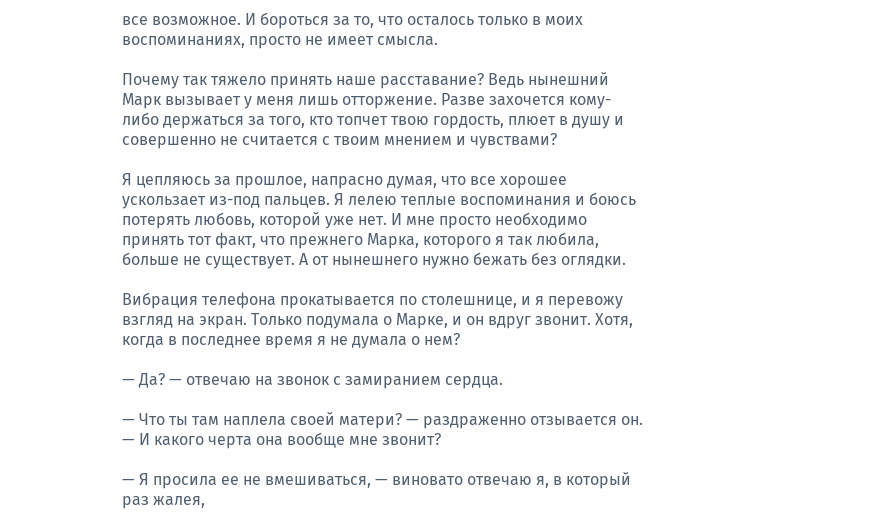все возможное. И бороться за то, что осталось только в моих воспоминаниях, просто не имеет смысла.

Почему так тяжело принять наше расставание? Ведь нынешний Марк вызывает у меня лишь отторжение. Разве захочется кому-либо держаться за того, кто топчет твою гордость, плюет в душу и совершенно не считается с твоим мнением и чувствами?

Я цепляюсь за прошлое, напрасно думая, что все хорошее ускользает из-под пальцев. Я лелею теплые воспоминания и боюсь потерять любовь, которой уже нет. И мне просто необходимо принять тот факт, что прежнего Марка, которого я так любила, больше не существует. А от нынешнего нужно бежать без оглядки.

Вибрация телефона прокатывается по столешнице, и я перевожу взгляд на экран. Только подумала о Марке, и он вдруг звонит. Хотя, когда в последнее время я не думала о нем?

— Да? — отвечаю на звонок с замиранием сердца.

— Что ты там наплела своей матери? — раздраженно отзывается он. — И какого черта она вообще мне звонит?

— Я просила ее не вмешиваться, — виновато отвечаю я, в который раз жалея,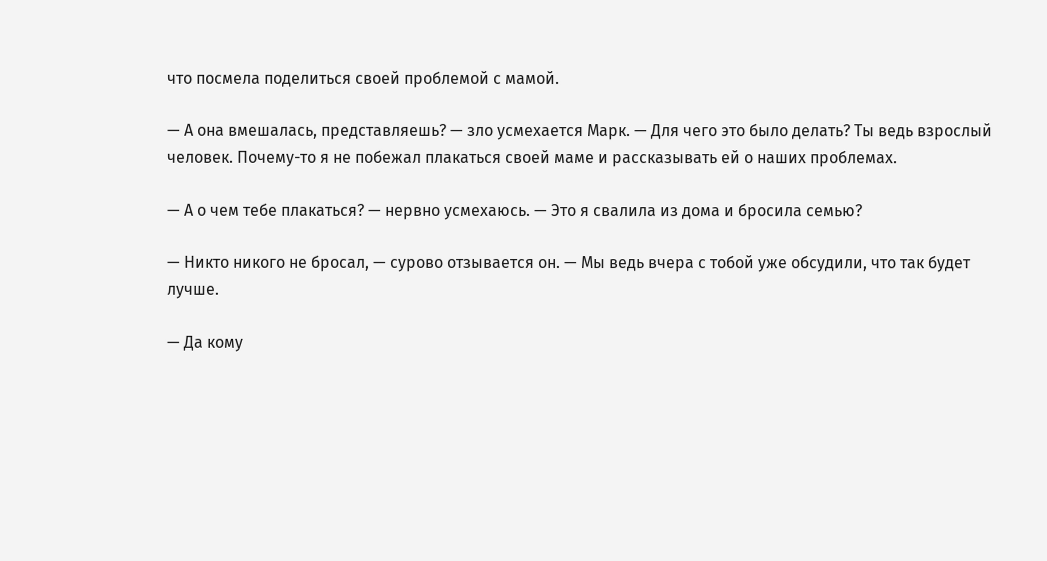что посмела поделиться своей проблемой с мамой.

— А она вмешалась, представляешь? — зло усмехается Марк. — Для чего это было делать? Ты ведь взрослый человек. Почему-то я не побежал плакаться своей маме и рассказывать ей о наших проблемах.

— А о чем тебе плакаться? — нервно усмехаюсь. — Это я свалила из дома и бросила семью?

— Никто никого не бросал, — сурово отзывается он. — Мы ведь вчера с тобой уже обсудили, что так будет лучше.

— Да кому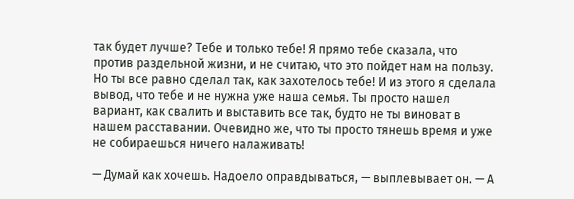так будет лучше? Тебе и только тебе! Я прямо тебе сказала, что против раздельной жизни, и не считаю, что это пойдет нам на пользу. Но ты все равно сделал так, как захотелось тебе! И из этого я сделала вывод, что тебе и не нужна уже наша семья. Ты просто нашел вариант, как свалить и выставить все так, будто не ты виноват в нашем расставании. Очевидно же, что ты просто тянешь время и уже не собираешься ничего налаживать!

— Думай как хочешь. Надоело оправдываться, — выплевывает он. — А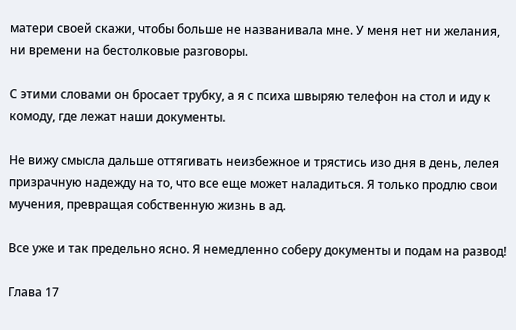матери своей скажи, чтобы больше не названивала мне. У меня нет ни желания, ни времени на бестолковые разговоры.

С этими словами он бросает трубку, а я с психа швыряю телефон на стол и иду к комоду, где лежат наши документы.

Не вижу смысла дальше оттягивать неизбежное и трястись изо дня в день, лелея призрачную надежду на то, что все еще может наладиться. Я только продлю свои мучения, превращая собственную жизнь в ад.

Все уже и так предельно ясно. Я немедленно соберу документы и подам на развод!

Глава 17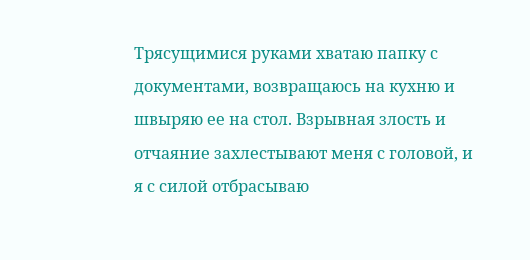Трясущимися руками хватаю папку с документами, возвращаюсь на кухню и швыряю ее на стол. Взрывная злость и отчаяние захлестывают меня с головой, и я с силой отбрасываю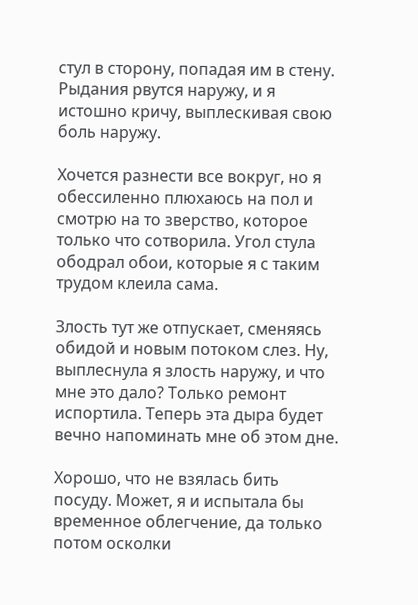стул в сторону, попадая им в стену. Рыдания рвутся наружу, и я истошно кричу, выплескивая свою боль наружу.

Хочется разнести все вокруг, но я обессиленно плюхаюсь на пол и смотрю на то зверство, которое только что сотворила. Угол стула ободрал обои, которые я с таким трудом клеила сама.

Злость тут же отпускает, сменяясь обидой и новым потоком слез. Ну, выплеснула я злость наружу, и что мне это дало? Только ремонт испортила. Теперь эта дыра будет вечно напоминать мне об этом дне.

Хорошо, что не взялась бить посуду. Может, я и испытала бы временное облегчение, да только потом осколки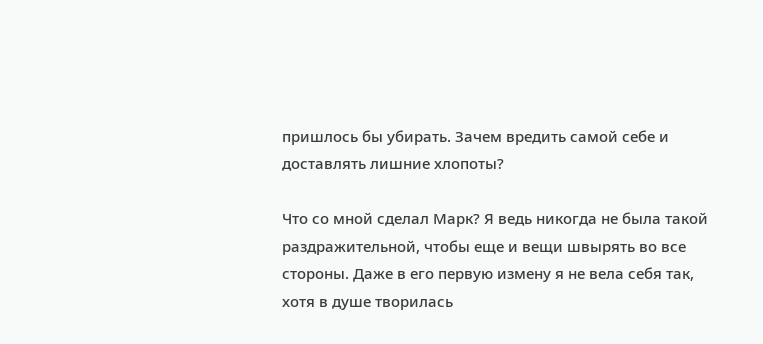пришлось бы убирать. Зачем вредить самой себе и доставлять лишние хлопоты?

Что со мной сделал Марк? Я ведь никогда не была такой раздражительной, чтобы еще и вещи швырять во все стороны. Даже в его первую измену я не вела себя так, хотя в душе творилась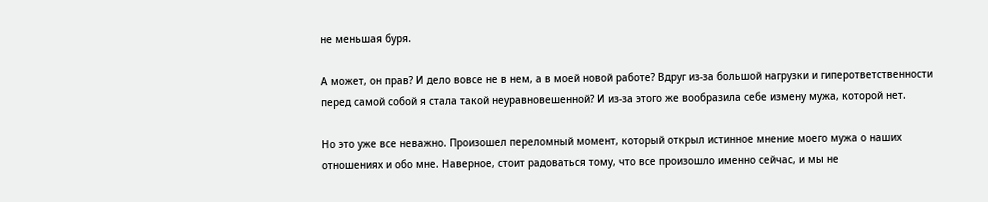не меньшая буря.

А может, он прав? И дело вовсе не в нем, а в моей новой работе? Вдруг из-за большой нагрузки и гиперответственности перед самой собой я стала такой неуравновешенной? И из-за этого же вообразила себе измену мужа, которой нет.

Но это уже все неважно. Произошел переломный момент, который открыл истинное мнение моего мужа о наших отношениях и обо мне. Наверное, стоит радоваться тому, что все произошло именно сейчас, и мы не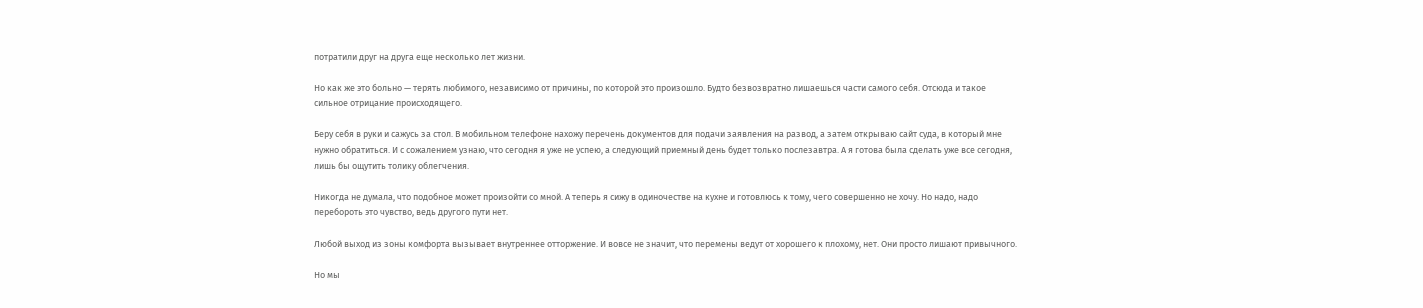потратили друг на друга еще несколько лет жизни.

Но как же это больно — терять любимого, независимо от причины, по которой это произошло. Будто безвозвратно лишаешься части самого себя. Отсюда и такое сильное отрицание происходящего.

Беру себя в руки и сажусь за стол. В мобильном телефоне нахожу перечень документов для подачи заявления на развод, а затем открываю сайт суда, в который мне нужно обратиться. И с сожалением узнаю, что сегодня я уже не успею, а следующий приемный день будет только послезавтра. А я готова была сделать уже все сегодня, лишь бы ощутить толику облегчения.

Никогда не думала, что подобное может произойти со мной. А теперь я сижу в одиночестве на кухне и готовлюсь к тому, чего совершенно не хочу. Но надо, надо перебороть это чувство, ведь другого пути нет.

Любой выход из зоны комфорта вызывает внутреннее отторжение. И вовсе не значит, что перемены ведут от хорошего к плохому, нет. Они просто лишают привычного.

Но мы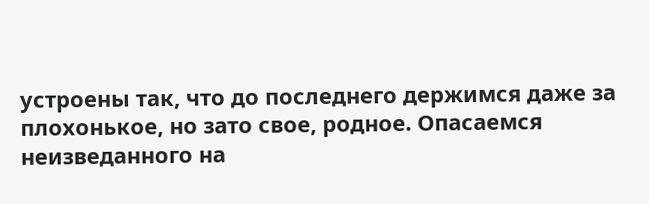устроены так, что до последнего держимся даже за плохонькое, но зато свое, родное. Опасаемся неизведанного на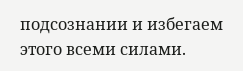подсознании и избегаем этого всеми силами.